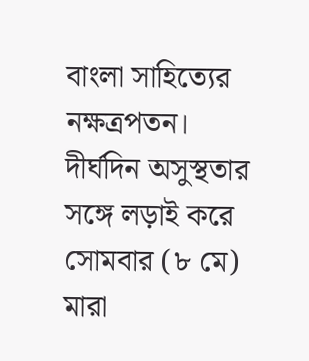বাংলা সাহিত্যের নক্ষত্রপতন। দীর্ঘদিন অসুস্থতার সঙ্গে লড়াই করে সোমবার (৮ মে) মারা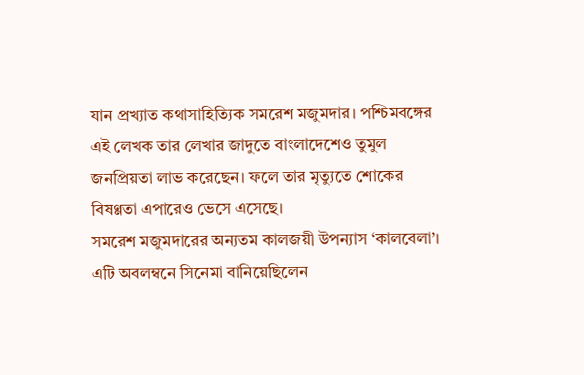যান প্রখ্যাত কথাসাহিত্যিক সমরেশ মজুমদার। পশ্চিমবঙ্গের এই লেখক তার লেখার জাদুতে বাংলাদেশেও তুমুল জনপ্রিয়তা লাভ করেছেন। ফলে তার মৃত্যুতে শোকের বিষণ্ণতা এপারেও ভেসে এসেছে।
সমরেশ মজুমদারের অন্যতম কালজয়ী উপন্যাস ‘কালবেলা’। এটি অবলম্বনে সিনেমা বানিয়েছিলেন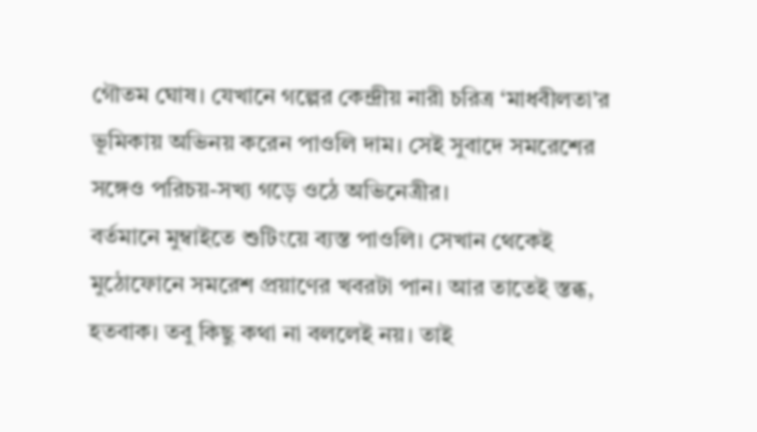গৌতম ঘোষ। যেখানে গল্পের কেন্দ্রীয় নারী চরিত্র ‘মাধবীলতা’র ভূমিকায় অভিনয় করেন পাওলি দাম। সেই সুবাদে সমরেশের সঙ্গেও পরিচয়-সখ্য গড়ে ওঠে অভিনেত্রীর।
বর্তমানে মুম্বাইতে শুটিংয়ে ব্যস্ত পাওলি। সেখান থেকেই মুঠোফোনে সমরেশ প্রয়াণের খবরটা পান। আর তাতেই স্তব্ধ, হতবাক। তবু কিছু কথা না বললেই নয়। তাই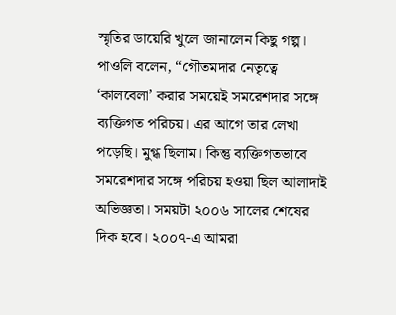স্মৃতির ডায়েরি খুলে জানালেন কিছু গল্প।
পাওলি বলেন, “গৌতমদার নেতৃত্বে ‘কালবেলা’ করার সময়েই সমরেশদার সঙ্গে ব্যক্তিগত পরিচয়। এর আগে তার লেখা পড়েছি। মুগ্ধ ছিলাম। কিন্তু ব্যক্তিগতভাবে সমরেশদার সঙ্গে পরিচয় হওয়া ছিল আলাদাই অভিজ্ঞতা। সময়টা ২০০৬ সালের শেষের দিক হবে। ২০০৭-এ আমরা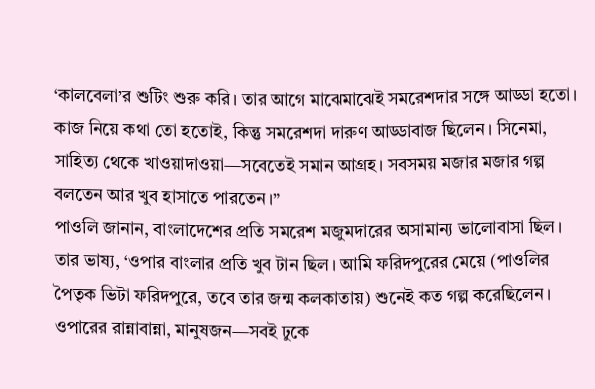‘কালবেলা’র শুটিং শুরু করি। তার আগে মাঝেমাঝেই সমরেশদার সঙ্গে আড্ডা হতো। কাজ নিয়ে কথা তো হতোই, কিন্তু সমরেশদা দারুণ আড্ডাবাজ ছিলেন। সিনেমা, সাহিত্য থেকে খাওয়াদাওয়া—সবেতেই সমান আগ্রহ। সবসময় মজার মজার গল্প বলতেন আর খুব হাসাতে পারতেন।”
পাওলি জানান, বাংলাদেশের প্রতি সমরেশ মজুমদারের অসামান্য ভালোবাসা ছিল। তার ভাষ্য, ‘ওপার বাংলার প্রতি খুব টান ছিল। আমি ফরিদপুরের মেয়ে (পাওলির পৈতৃক ভিটা ফরিদপুরে, তবে তার জন্ম কলকাতায়) শুনেই কত গল্প করেছিলেন। ওপারের রান্নাবান্না, মানুষজন—সবই ঢুকে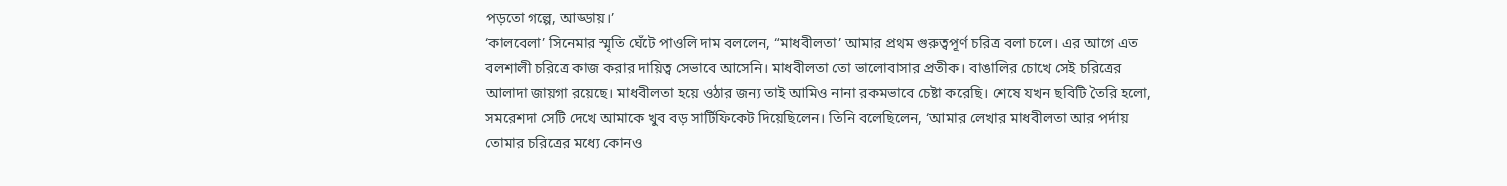পড়তো গল্পে, আড্ডায়।’
‘কালবেলা’ সিনেমার স্মৃতি ঘেঁটে পাওলি দাম বললেন, “মাধবীলতা’ আমার প্রথম গুরুত্বপূর্ণ চরিত্র বলা চলে। এর আগে এত বলশালী চরিত্রে কাজ করার দায়িত্ব সেভাবে আসেনি। মাধবীলতা তো ভালোবাসার প্রতীক। বাঙালির চোখে সেই চরিত্রের আলাদা জায়গা রয়েছে। মাধবীলতা হয়ে ওঠার জন্য তাই আমিও নানা রকমভাবে চেষ্টা করেছি। শেষে যখন ছবিটি তৈরি হলো, সমরেশদা সেটি দেখে আমাকে খুব বড় সার্টিফিকেট দিয়েছিলেন। তিনি বলেছিলেন, ‘আমার লেখার মাধবীলতা আর পর্দায় তোমার চরিত্রের মধ্যে কোনও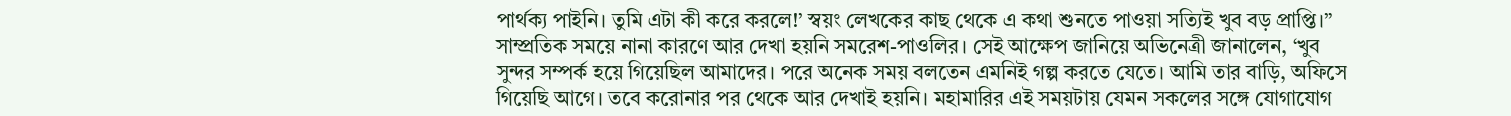পার্থক্য পাইনি। তুমি এটা কী করে করলে!’ স্বয়ং লেখকের কাছ থেকে এ কথা শুনতে পাওয়া সত্যিই খুব বড় প্রাপ্তি।”
সাম্প্রতিক সময়ে নানা কারণে আর দেখা হয়নি সমরেশ-পাওলির। সেই আক্ষেপ জানিয়ে অভিনেত্রী জানালেন, ‘খুব সুন্দর সম্পর্ক হয়ে গিয়েছিল আমাদের। পরে অনেক সময় বলতেন এমনিই গল্প করতে যেতে। আমি তার বাড়ি, অফিসে গিয়েছি আগে। তবে করোনার পর থেকে আর দেখাই হয়নি। মহামারির এই সময়টায় যেমন সকলের সঙ্গে যোগাযোগ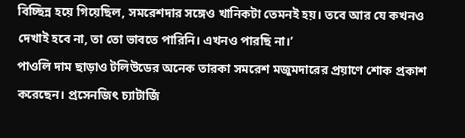বিচ্ছিন্ন হয়ে গিয়েছিল, সমরেশদার সঙ্গেও খানিকটা তেমনই হয়। তবে আর যে কখনও দেখাই হবে না, তা তো ভাবতে পারিনি। এখনও পারছি না।’
পাওলি দাম ছাড়াও টলিউডের অনেক তারকা সমরেশ মজুমদারের প্রয়াণে শোক প্রকাশ করেছেন। প্রসেনজিৎ চ্যাটার্জি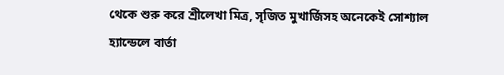থেকে শুরু করে শ্রীলেখা মিত্র, সৃজিত মুখার্জিসহ অনেকেই সোশ্যাল হ্যান্ডেলে বার্তা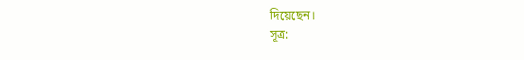দিয়েছেন।
সূত্র: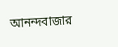আনন্দবাজার